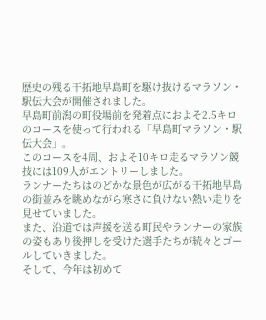歴史の残る干拓地早島町を駆け抜けるマラソン・駅伝大会が開催されました。
早島町前潟の町役場前を発着点におよそ2.5キロのコースを使って行われる「早島町マラソン・駅伝大会」。
このコースを4周、およそ10キロ走るマラソン競技には109人がエントリーしました。
ランナーたちはのどかな景色が広がる干拓地早島の街並みを眺めながら寒さに負けない熱い走りを見せていました。
また、沿道では声援を送る町民やランナーの家族の姿もあり後押しを受けた選手たちが続々とゴールしていきました。
そして、今年は初めて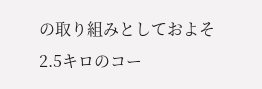の取り組みとしておよそ2.5キロのコー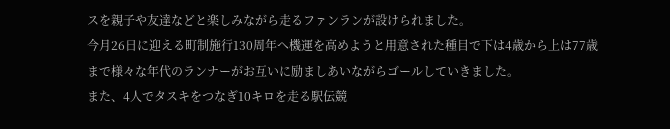スを親子や友達などと楽しみながら走るファンランが設けられました。
今月26日に迎える町制施行130周年へ機運を高めようと用意された種目で下は4歳から上は77歳まで様々な年代のランナーがお互いに励ましあいながらゴールしていきました。
また、4人でタスキをつなぎ10キロを走る駅伝競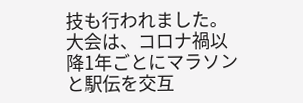技も行われました。
大会は、コロナ禍以降1年ごとにマラソンと駅伝を交互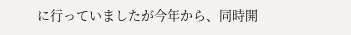に行っていましたが今年から、同時開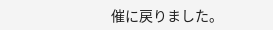催に戻りました。